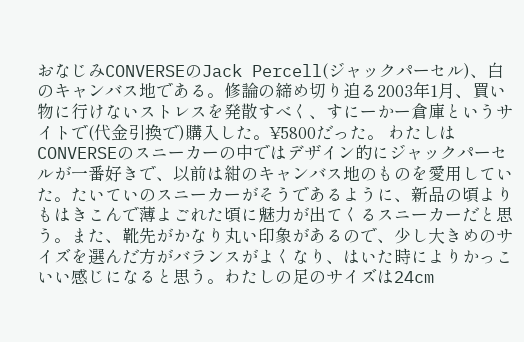おなじみCONVERSEのJack Percell(ジャックパーセル)、白のキャンバス地である。修論の締め切り迫る2003年1月、買い物に行けないストレスを発散すべく、すにーかー倉庫というサイトで(代金引換で)購入した。¥5800だった。 わたしはCONVERSEのスニーカーの中ではデザイン的にジャックパーセルが一番好きで、以前は紺のキャンバス地のものを愛用していた。たいていのスニーカーがそうであるように、新品の頃よりもはきこんで薄よごれた頃に魅力が出てくるスニーカーだと思う。また、靴先がかなり丸い印象があるので、少し大きめのサイズを選んだ方がバランスがよくなり、はいた時によりかっこいい感じになると思う。わたしの足のサイズは24cm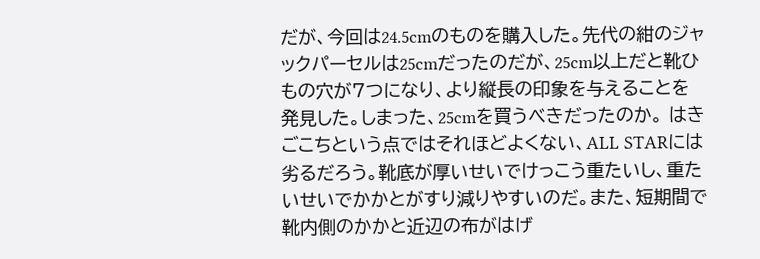だが、今回は24.5cmのものを購入した。先代の紺のジャックパーセルは25cmだったのだが、25cm以上だと靴ひもの穴が7つになり、より縦長の印象を与えることを発見した。しまった、25cmを買うべきだったのか。 はきごこちという点ではそれほどよくない、ALL STARには劣るだろう。靴底が厚いせいでけっこう重たいし、重たいせいでかかとがすり減りやすいのだ。また、短期間で靴内側のかかと近辺の布がはげ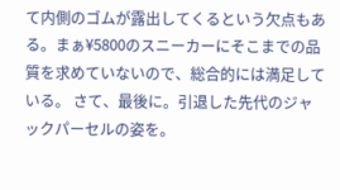て内側のゴムが露出してくるという欠点もある。まぁ¥5800のスニーカーにそこまでの品質を求めていないので、総合的には満足している。 さて、最後に。引退した先代のジャックパーセルの姿を。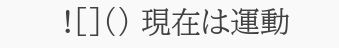![]() 現在は運動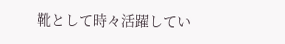靴として時々活躍してい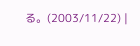る。(2003/11/22) |